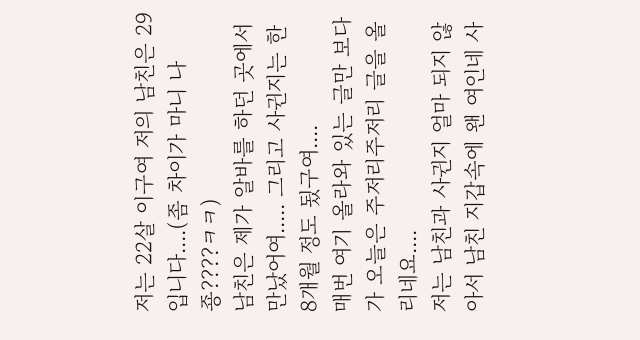저는 22살 이구여 저의 남친은 29입니다....(좀 차이가 마니 나죵????ㅋㅋ)
남친은 제가 알바를 하던 곳에서 만났어여..... 그리고 사귄지는 한 8개월 정도 됬구여....
매번 여기 올라와 있는 글만 보다가 오늘은 주저리주저리 글을 올리네요....
저는 남친과 사귄지 얼마 되지 않아서 남친 지갑속에 왠 여인네 사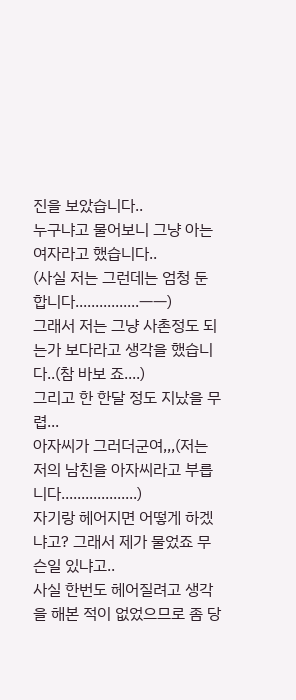진을 보았습니다..
누구냐고 물어보니 그냥 아는 여자라고 했습니다..
(사실 저는 그런데는 엄청 둔합니다................ㅡㅡ)
그래서 저는 그냥 사촌정도 되는가 보다라고 생각을 했습니다..(참 바보 죠....)
그리고 한 한달 정도 지났을 무렵...
아자씨가 그러더군여,,,(저는 저의 남친을 아자씨라고 부릅니다...................)
자기랑 헤어지면 어떻게 하겠냐고? 그래서 제가 물었죠 무슨일 있냐고..
사실 한번도 헤어질려고 생각을 해본 적이 없었으므로 좀 당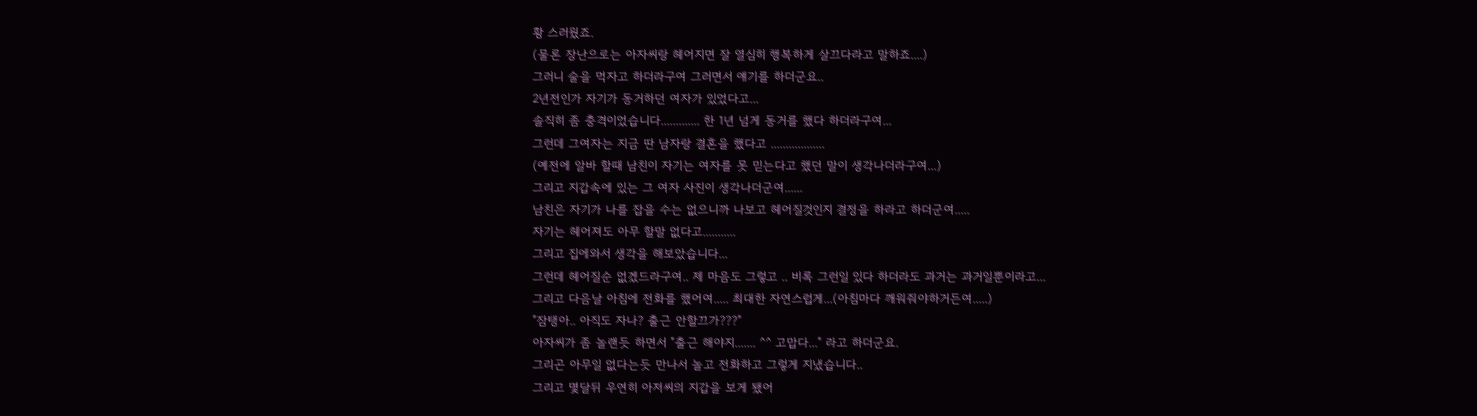황 스러웠죠.
(물론 장난으로는 아자씨랑 헤어지면 잘 열심히 행복하게 살끄다라고 말하죠....)
그러니 술을 먹자고 하더라구여 그러면서 얘기를 하더군요..
2년전인가 자기가 동거하던 여자가 있었다고...
솔직히 좀 충격이었습니다............. 한 1년 넘게 동거를 했다 하더라구여...
그런데 그여자는 지금 딴 남자랑 결혼을 했다고 ..................
(예전에 알바 할때 남친이 자기는 여자를 못 믿는다고 했던 말이 생각나더라구여...)
그리고 지갑속에 있는 그 여자 사진이 생각나더군여......
남친은 자기가 나를 잡을 수는 없으니까 나보고 헤어질것인지 결정을 하라고 하더군여.....
자기는 헤어져도 아무 할말 없다고...........
그리고 집에와서 생각을 해보았습니다...
그런데 헤어질순 없겠드라구여.. 제 마음도 그렇고 .. 비록 그런일 있다 하더라도 과거는 과거일뿐이라고...
그리고 다음날 아침에 전화를 했어여..... 최대한 자연스럽게...(아침마다 깨워줘야하거든여.....)
"잠탱아.. 아직도 자나? 출근 안할끄가???"
아자씨가 좀 놀랜듯 하면서 "출근 해야지....... ^^ 고맙다..." 라고 하더군요.
그리곤 아무일 없다는듯 만나서 놀고 전화하고 그렇게 지냈습니다..
그리고 몇달뒤 우연히 아저씨의 지갑을 보게 됐어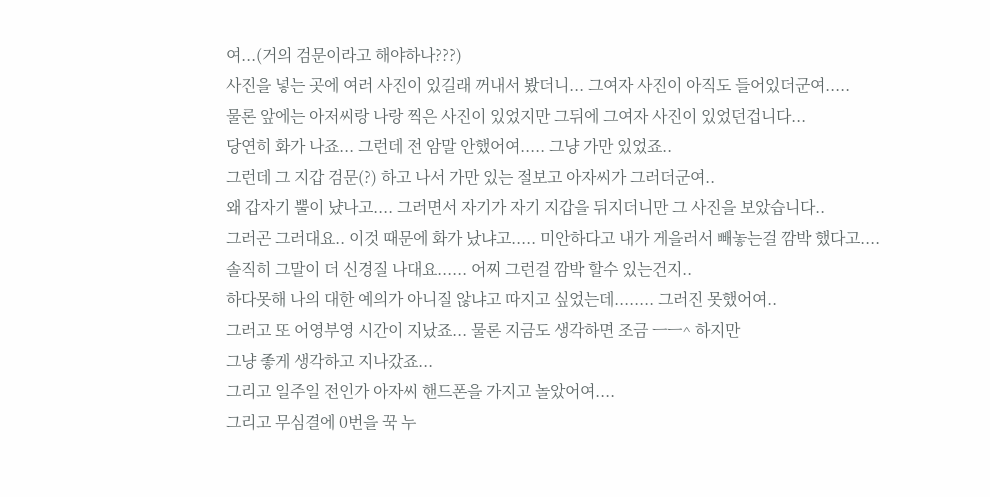여...(거의 검문이라고 해야하나???)
사진을 넣는 곳에 여러 사진이 있길래 꺼내서 봤더니... 그여자 사진이 아직도 들어있더군여.....
물론 앞에는 아저씨랑 나랑 찍은 사진이 있었지만 그뒤에 그여자 사진이 있었던겁니다...
당연히 화가 나죠... 그런데 전 암말 안했어여..... 그냥 가만 있었죠..
그런데 그 지갑 검문(?) 하고 나서 가만 있는 절보고 아자씨가 그러더군여..
왜 갑자기 뿔이 냤나고.... 그러면서 자기가 자기 지갑을 뒤지더니만 그 사진을 보았습니다..
그러곤 그러대요.. 이것 때문에 화가 났냐고..... 미안하다고 내가 게을러서 빼놓는걸 깜박 했다고....
솔직히 그말이 더 신경질 나대요...... 어찌 그런걸 깜박 할수 있는건지..
하다못해 나의 대한 예의가 아니질 않냐고 따지고 싶었는데........ 그러진 못했어여..
그러고 또 어영부영 시간이 지났죠... 물론 지금도 생각하면 조금 ㅡㅡ^ 하지만
그냥 좋게 생각하고 지나갔죠...
그리고 일주일 전인가 아자씨 핸드폰을 가지고 놀았어여....
그리고 무심결에 0번을 꾹 누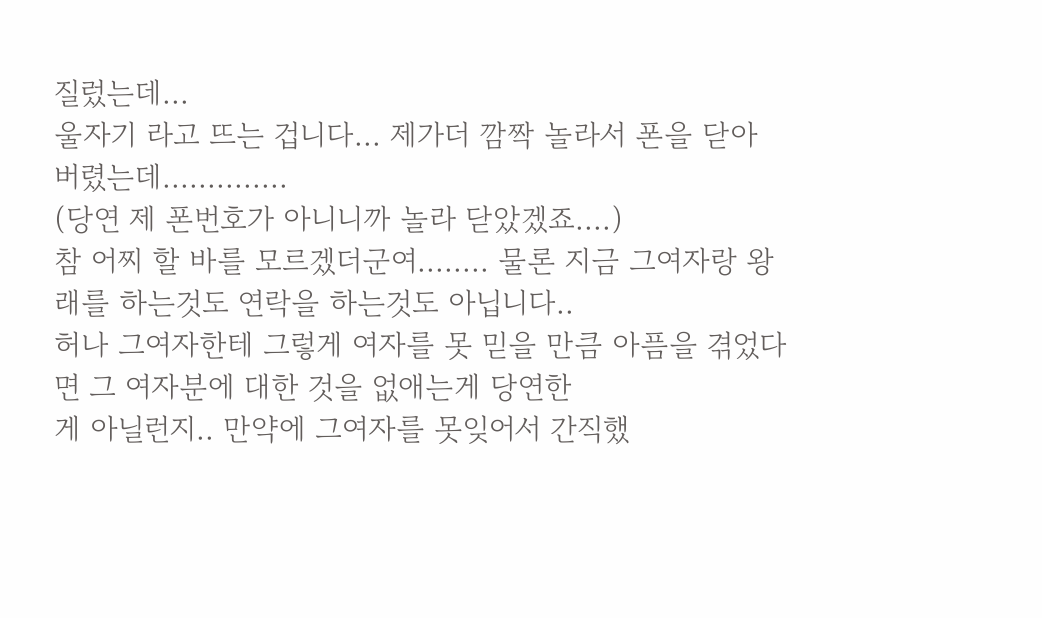질렀는데...
울자기 라고 뜨는 겁니다... 제가더 깜짝 놀라서 폰을 닫아 버렸는데..............
(당연 제 폰번호가 아니니까 놀라 닫았겠죠....)
참 어찌 할 바를 모르겠더군여........ 물론 지금 그여자랑 왕래를 하는것도 연락을 하는것도 아닙니다..
허나 그여자한테 그렇게 여자를 못 믿을 만큼 아픔을 겪었다면 그 여자분에 대한 것을 없애는게 당연한
게 아닐런지.. 만약에 그여자를 못잊어서 간직했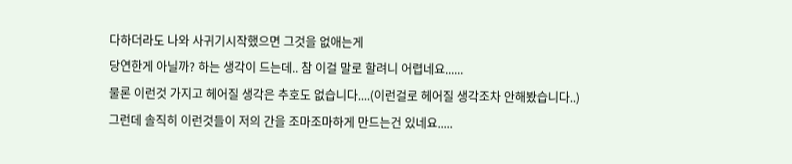다하더라도 나와 사귀기시작했으면 그것을 없애는게
당연한게 아닐까? 하는 생각이 드는데.. 참 이걸 말로 할려니 어렵네요......
물론 이런것 가지고 헤어질 생각은 추호도 없습니다....(이런걸로 헤어질 생각조차 안해봤습니다..)
그런데 솔직히 이런것들이 저의 간을 조마조마하게 만드는건 있네요.....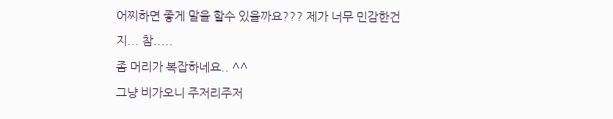어찌하면 좋게 말을 할수 있을까요??? 제가 너무 민감한건지... 참.....
좀 머리가 복잡하네요.. ^^
그냥 비가오니 주저리주저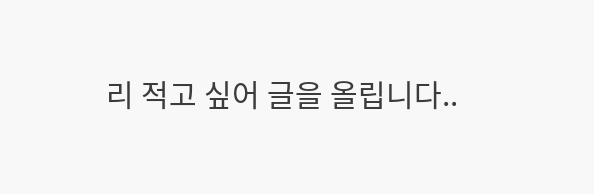리 적고 싶어 글을 올립니다..